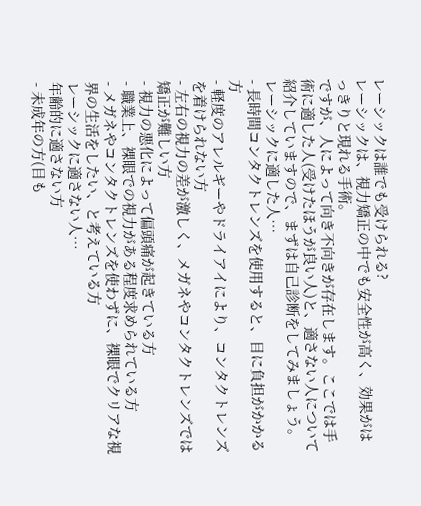レーシックは誰でも受けられる?
レーシックは、視力矯正の中でも安全性が高く、効果がはっきりと現れる手術。
ですが、人によって向き不向きが存在します。ここでは手術に適した人(受けたほうが良い人)と、適さない人について紹介していますので、まずは自己診断をしてみましょう。
レーシックに適した人…
- 長時間コンタクトレンズを使用すると、目に負担がかかる方
- 軽度のアレルギーやドライアイにより、コンタクトレンズを着けられない方
- 左右の視力の差が激しく、メガネやコンタクトレンズでは矯正が難しい方
- 視力の悪化によって偏頭痛が起きている方
- 職業上、裸眼での視力がある程度求められている方
- メガネやコンタクトレンズを使わずに、裸眼でクリアな視界の生活をしたい、と考えている方
レーシックに適さない人…
年齢的に適さない方
- 未成年の方(目も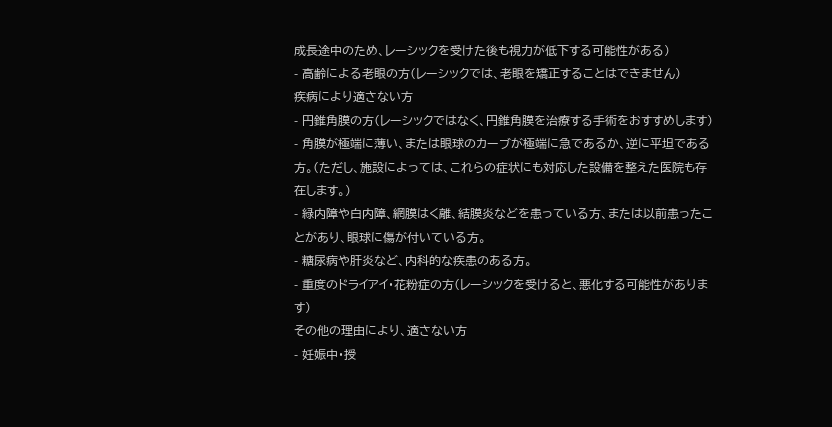成長途中のため、レーシックを受けた後も視力が低下する可能性がある)
- 高齢による老眼の方(レーシックでは、老眼を矯正することはできません)
疾病により適さない方
- 円錐角膜の方(レーシックではなく、円錐角膜を治療する手術をおすすめします)
- 角膜が極端に薄い、または眼球のカーブが極端に急であるか、逆に平坦である方。(ただし、施設によっては、これらの症状にも対応した設備を整えた医院も存在します。)
- 緑内障や白内障、網膜はく離、結膜炎などを患っている方、または以前患ったことがあり、眼球に傷が付いている方。
- 糖尿病や肝炎など、内科的な疾患のある方。
- 重度のドライアイ・花粉症の方(レーシックを受けると、悪化する可能性があります)
その他の理由により、適さない方
- 妊娠中・授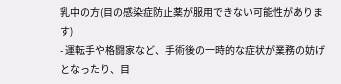乳中の方(目の感染症防止薬が服用できない可能性があります)
- 運転手や格闘家など、手術後の一時的な症状が業務の妨げとなったり、目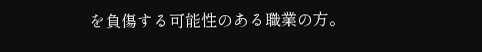を負傷する可能性のある職業の方。